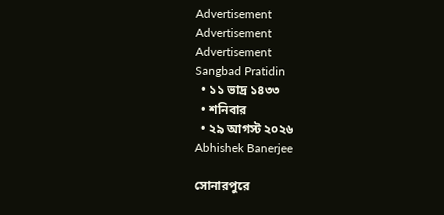Advertisement
Advertisement
Advertisement
Sangbad Pratidin
  • ১১ ভাদ্র ১৪৩৩
  • শনিবার
  • ২৯ আগস্ট ২০২৬
Abhishek Banerjee

সোনারপুরে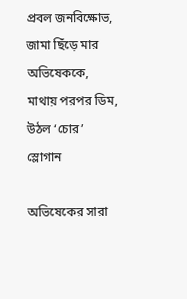প্রবল জনবিক্ষোভ, জামা ছিঁড়ে মার অভিষেককে, মাথায় পরপর ডিম, উঠল ‘চোর’ স্লোগান

অভিষেকের সারা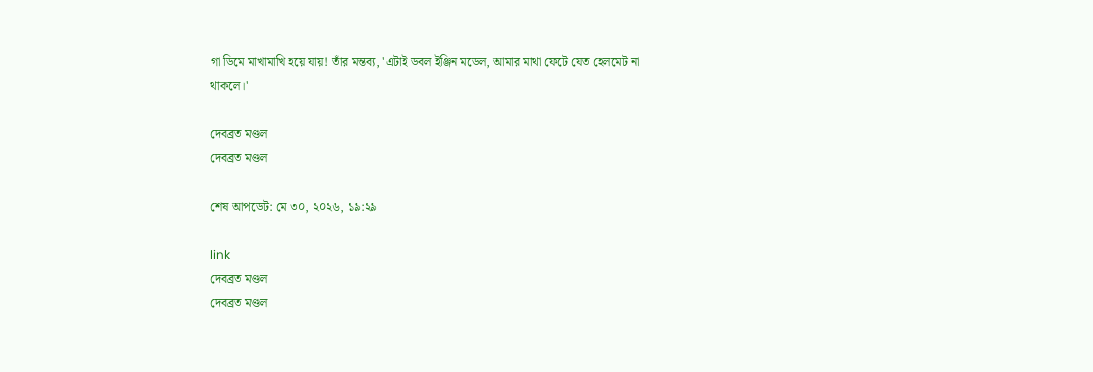গা ডিমে মাখামাখি হয়ে যায়! তাঁর মন্তব্য, 'এটাই ডবল ইঞ্জিন মডেল, আমার মাথা ফেটে যেত হেলমেট না থাকলে।'

দেবব্রত মণ্ডল
দেবব্রত মণ্ডল

শেষ আপডেট: মে ৩০, ২০২৬, ১৯:২৯

link
দেবব্রত মণ্ডল
দেবব্রত মণ্ডল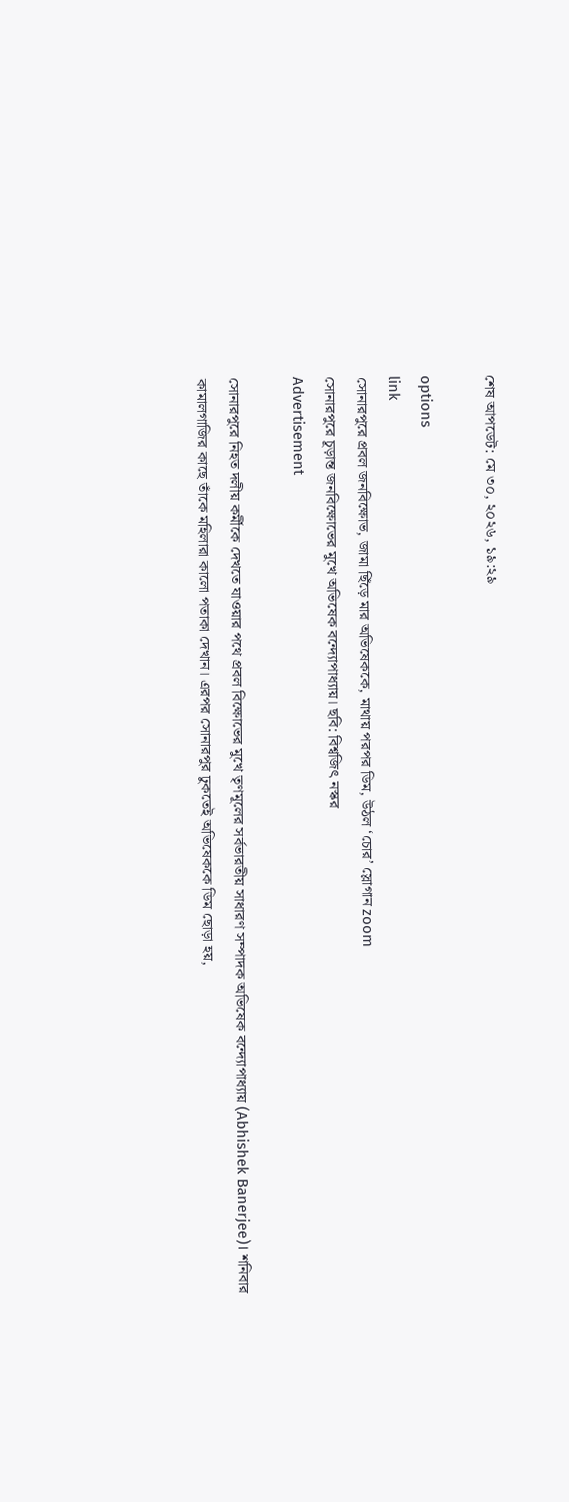শেষ আপডেট: মে ৩০, ২০২৬, ১৯:২৯

options
link
সোনারপুরে প্রবল জনবিক্ষোভ, জামা ছিঁড়ে মার অভিষেককে, মাথায় পরপর ডিম, উঠল ‘চোর’ স্লোগান zoom
সোনারপুরে চূড়ান্ত জনবিক্ষোভের মুখে অভিষেক বন্দ্যোপাধ্যায়। ছবি: বিশ্বজিৎ নস্কর
Advertisement

সোনারপুরে নিহত দলীয় কর্মীকে দেখতে যাওয়ার পথে প্রবল বিক্ষোভের মুখে তৃণমূলের সর্বভারতীয় সাধারণ সম্পাদক অভিষেক বন্দ্যোপাধ্যায় (Abhishek Banerjee)। শনিবার কামালগাজির কাছে তাঁকে মহিলারা কালো পতাকা দেখান। এরপর সোনারপুর ঢুকতেই অভিষেককে ডিম ছোড়া হয়,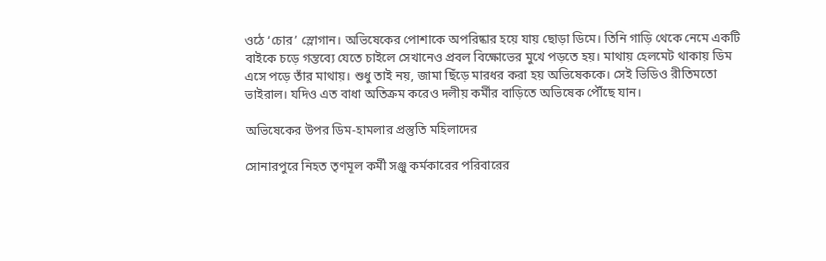ওঠে ‘চোর’ স্লোগান। অভিষেকের পোশাকে অপরিষ্কার হয়ে যায় ছোড়া ডিমে। তিনি গাড়ি থেকে নেমে একটি বাইকে চড়ে গন্তব্যে যেতে চাইলে সেখানেও প্রবল বিক্ষোভের মুখে পড়তে হয়। মাথায় হেলমেট থাকায় ডিম এসে পড়ে তাঁর মাথায়। শুধু তাই নয়, জামা ছিঁড়ে মারধর করা হয় অভিষেককে। সেই ভিডিও রীতিমতো ভাইরাল। যদিও এত বাধা অতিক্রম করেও দলীয় কর্মীর বাড়িতে অভিষেক পৌঁছে যান।

অভিষেকের উপর ডিম-হামলার প্রস্তুতি মহিলাদের

সোনারপুরে নিহত তৃণমূল কর্মী সঞ্জু কর্মকারের পরিবারের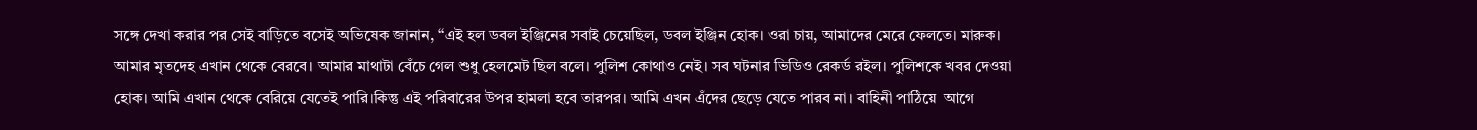সঙ্গে দেখা করার পর সেই বাড়িতে বসেই অভিষেক জানান, ‘‘এই হল ডবল ইঞ্জিনের সবাই চেয়েছিল, ডবল ইঞ্জিন হোক। ওরা চায়, আমাদের মেরে ফেলতে। মারুক। আমার মৃতদেহ এখান থেকে বেরবে। আমার মাথাটা বেঁচে গেল শুধু হেলমেট ছিল বলে। পুলিশ কোথাও নেই। সব ঘটনার ভিডিও রেকর্ড রইল। পুলিশকে খবর দেওয়া হোক। আমি এখান থেকে বেরিয়ে যেতেই পারি।কিন্তু এই পরিবারের উপর হামলা হবে তারপর। আমি এখন এঁদের ছেড়ে যেতে পারব না। বাহিনী পাঠিয়ে  আগে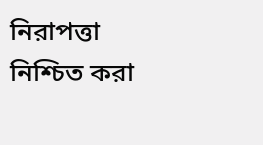নিরাপত্তা নিশ্চিত করা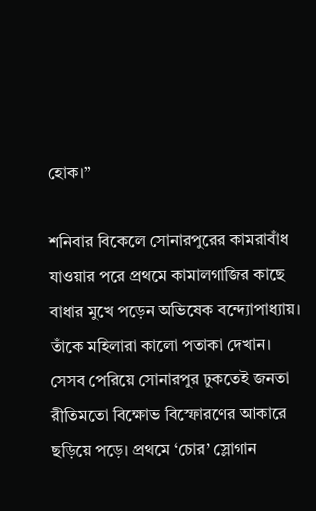হোক।”

শনিবার বিকেলে সোনারপুরের কামরাবাঁধ যাওয়ার পরে প্রথমে কামালগাজির কাছে বাধার মুখে পড়েন অভিষেক বন্দ্যোপাধ্যায়। তাঁকে মহিলারা কালো পতাকা দেখান। সেসব পেরিয়ে সোনারপুর ঢুকতেই জনতা রীতিমতো বিক্ষোভ বিস্ফোরণের আকারে ছড়িয়ে পড়ে। প্রথমে ‘চোর’ স্লোগান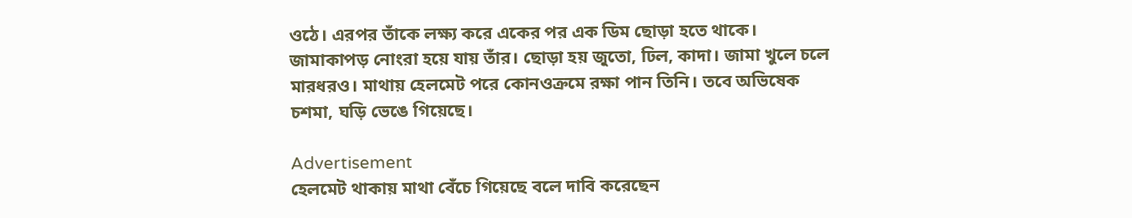ওঠে। এরপর তাঁকে লক্ষ্য করে একের পর এক ডিম ছোড়া হতে থাকে। জামাকাপড় নোংরা হয়ে যায় তাঁর। ছোড়া হয় জুতো, ঢিল, কাদা। জামা খুলে চলে মারধরও। মাথায় হেলমেট পরে কোনওক্রমে রক্ষা পান তিনি। তবে অভিষেক চশমা, ঘড়ি ভেঙে গিয়েছে।

Advertisement
হেলমেট থাকায় মাথা বেঁচে গিয়েছে বলে দাবি করেছেন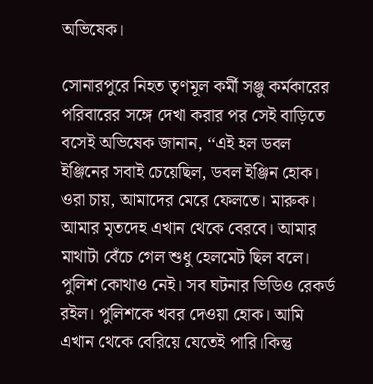অভিষেক।

সোনারপুরে নিহত তৃণমূল কর্মী সঞ্জু কর্মকারের পরিবারের সঙ্গে দেখা করার পর সেই বাড়িতে বসেই অভিষেক জানান, ‘‘এই হল ডবল ইঞ্জিনের সবাই চেয়েছিল, ডবল ইঞ্জিন হোক। ওরা চায়, আমাদের মেরে ফেলতে। মারুক। আমার মৃতদেহ এখান থেকে বেরবে। আমার মাথাটা বেঁচে গেল শুধু হেলমেট ছিল বলে। পুলিশ কোথাও নেই। সব ঘটনার ভিডিও রেকর্ড রইল। পুলিশকে খবর দেওয়া হোক। আমি এখান থেকে বেরিয়ে যেতেই পারি।কিন্তু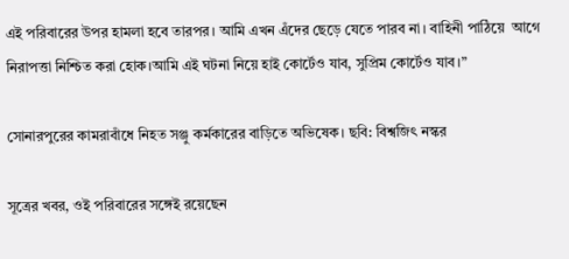এই পরিবারের উপর হামলা হবে তারপর। আমি এখন এঁদের ছেড়ে যেতে পারব না। বাহিনী পাঠিয়ে  আগে নিরাপত্তা নিশ্চিত করা হোক।আমি এই ঘটনা নিয়ে হাই কোর্টেও যাব, সুপ্রিম কোর্টেও যাব।”

সোনারপুরের কামরাবাঁধে নিহত সঞ্জু কর্মকারের বাড়িতে অভিষেক। ছবি: বিশ্বজিৎ নস্কর

সূত্রের খবর, ওই পরিবারের সঙ্গেই রয়েছেন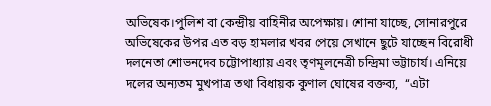অভিষেক।পুলিশ বা কেন্দ্রীয় বাহিনীর অপেক্ষায়। শোনা যাচ্ছে, সোনারপুরে অভিষেকের উপর এত বড় হামলার খবর পেয়ে সেখানে ছুটে যাচ্ছেন বিরোধী দলনেতা শোভনদেব চট্টোপাধ্যায় এবং তৃণমূলনেত্রী চন্দ্রিমা ভট্টাচার্য। এনিয়ে দলের অন্যতম মুখপাত্র তথা বিধায়ক কুণাল ঘোষের বক্তব্য,  ‘‘এটা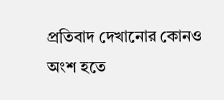প্রতিবাদ দেখানোর কোনও অংশ হতে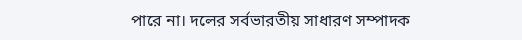পারে না। দলের সর্বভারতীয় সাধারণ সম্পাদক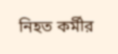নিহত কর্মীর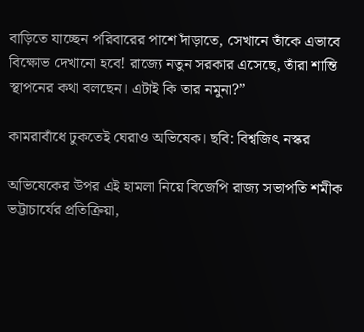বাড়িতে যাচ্ছেন পরিবারের পাশে দাঁড়াতে, সেখানে তাঁকে এভাবে বিক্ষোভ দেখানো হবে! রাজ্যে নতুন সরকার এসেছে, তাঁরা শান্তি স্থাপনের কথা বলছেন। এটাই কি তার নমুনা?”

কামরাবাঁধে ঢুকতেই ঘেরাও অভিষেক। ছবি: বিশ্বজিৎ নস্কর

অভিষেকের উপর এই হামলা নিয়ে বিজেপি রাজ্য সভাপতি শমীক ভট্টাচার্যের প্রতিক্রিয়া,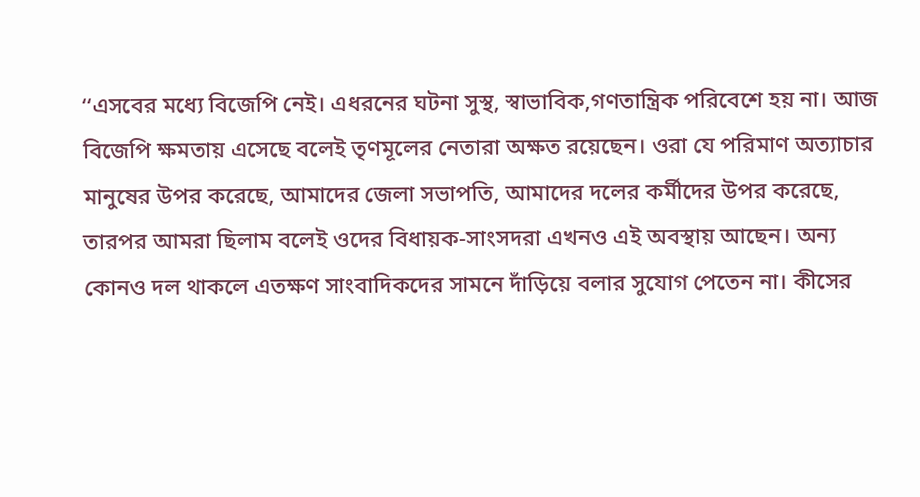‘‘এসবের মধ্যে বিজেপি নেই। এধরনের ঘটনা সুস্থ, স্বাভাবিক,গণতান্ত্রিক পরিবেশে হয় না। আজ বিজেপি ক্ষমতায় এসেছে বলেই তৃণমূলের নেতারা অক্ষত রয়েছেন। ওরা যে পরিমাণ অত্যাচার মানুষের উপর করেছে, আমাদের জেলা সভাপতি, আমাদের দলের কর্মীদের উপর করেছে, তারপর আমরা ছিলাম বলেই ওদের বিধায়ক-সাংসদরা এখনও এই অবস্থায় আছেন। অন্য কোনও দল থাকলে এতক্ষণ সাংবাদিকদের সামনে দাঁড়িয়ে বলার সুযোগ পেতেন না। কীসের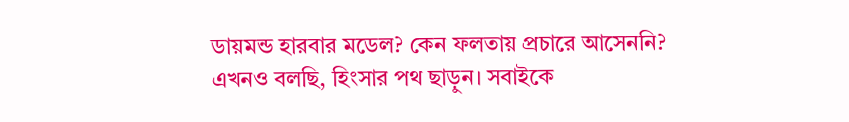ডায়মন্ড হারবার মডেল? কেন ফলতায় প্রচারে আসেননি? এখনও বলছি, হিংসার পথ ছাড়ুন। সবাইকে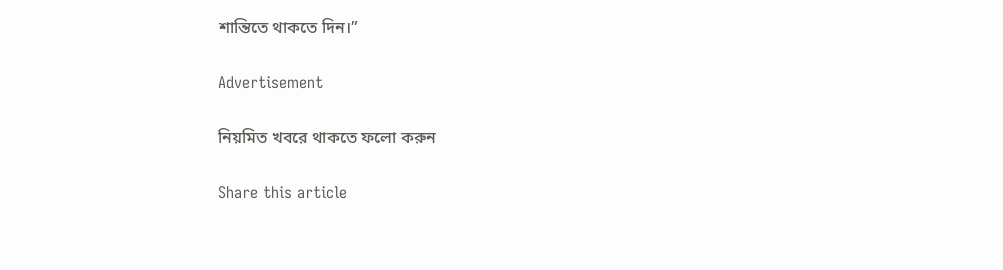শান্তিতে থাকতে দিন।”

Advertisement

নিয়মিত খবরে থাকতে ফলো করুন

Share this article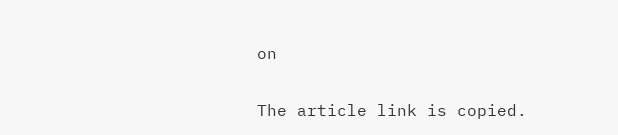on

The article link is copied.